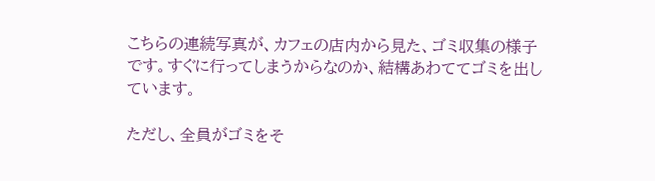こちらの連続写真が、カフェの店内から見た、ゴミ収集の様子です。すぐに行ってしまうからなのか、結構あわててゴミを出しています。

ただし、全員がゴミをそ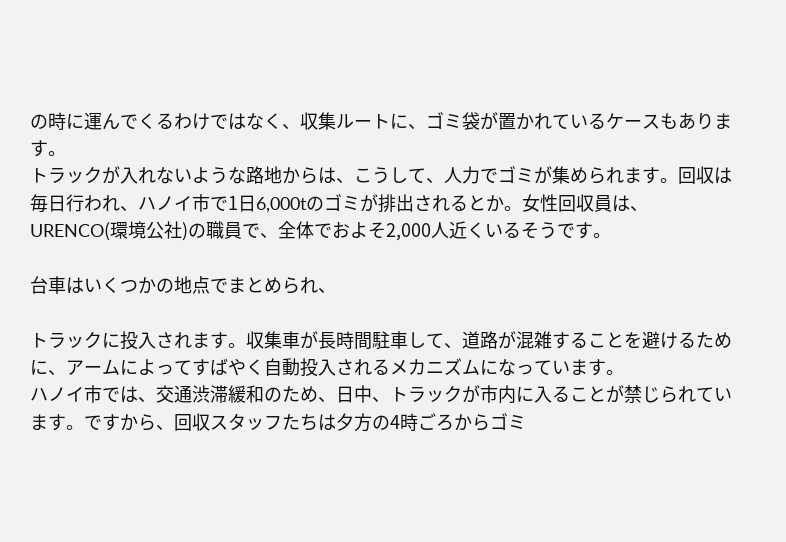の時に運んでくるわけではなく、収集ルートに、ゴミ袋が置かれているケースもあります。
トラックが入れないような路地からは、こうして、人力でゴミが集められます。回収は毎日行われ、ハノイ市で1日6,000tのゴミが排出されるとか。女性回収員は、URENCO(環境公社)の職員で、全体でおよそ2,000人近くいるそうです。

台車はいくつかの地点でまとめられ、

トラックに投入されます。収集車が長時間駐車して、道路が混雑することを避けるために、アームによってすばやく自動投入されるメカニズムになっています。
ハノイ市では、交通渋滞緩和のため、日中、トラックが市内に入ることが禁じられています。ですから、回収スタッフたちは夕方の4時ごろからゴミ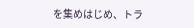を集めはじめ、トラ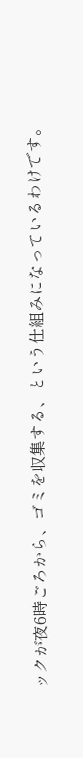ックが夜6時ごろから、ゴミを収集する、という仕組みになっているわけです。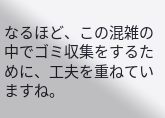なるほど、この混雑の中でゴミ収集をするために、工夫を重ねていますね。